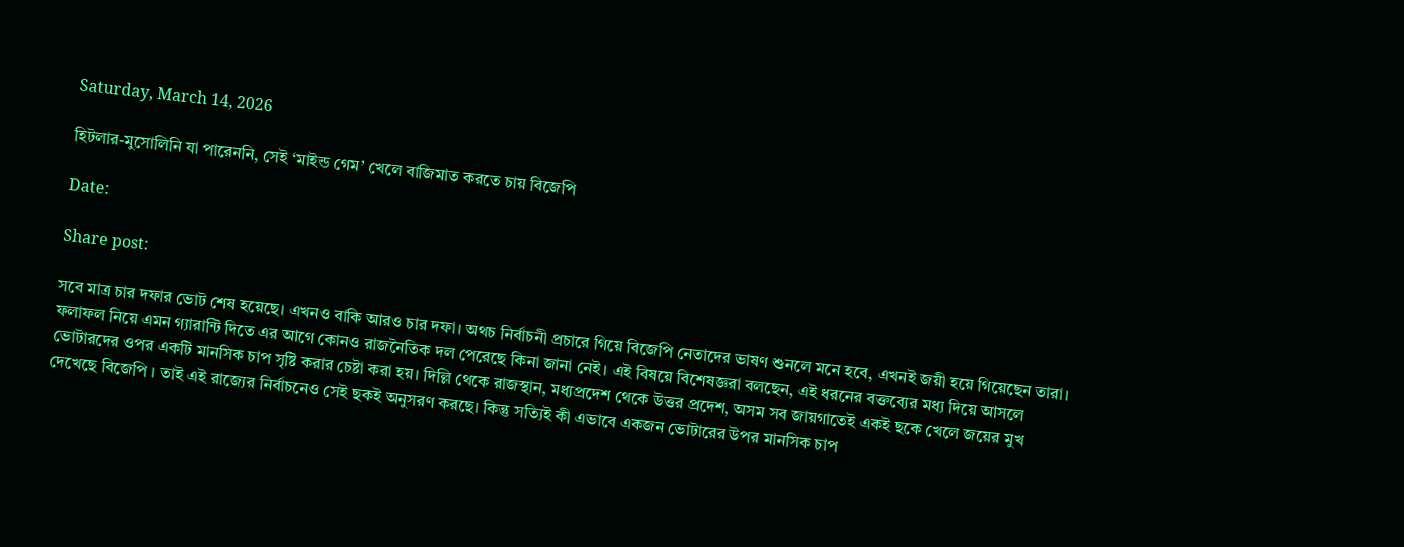Saturday, March 14, 2026

হিটলার-মুসোলিনি যা পারেননি, সেই ‘মাইন্ড গেম’ খেলে বাজিমাত করতে চায় বিজেপি

Date:

Share post:

সবে মাত্র চার দফার ভোট শেষ হয়েছে। এখনও বাকি আরও চার দফা। অথচ নির্বাচনী প্রচারে গিয়ে বিজেপি নেতাদের ভাষণ শুনলে মনে হবে, এখনই জয়ী হয়ে গিয়েছেন তারা। ফলাফল নিয়ে এমন গ্যারান্টি দিতে এর আগে কোনও রাজনৈতিক দল পেরেছে কিনা জানা নেই। এই বিষয়ে বিশেষজ্ঞরা বলছেন, এই ধরনের বক্তব্যের মধ্য দিয়ে আসলে ভোটারদের ওপর একটি মানসিক চাপ সৃষ্টি করার চেষ্টা করা হয়। দিল্লি থেকে রাজস্থান, মধ্যপ্রদেশ থেকে উত্তর প্রদেশ, অসম সব জায়গাতেই একই ছকে খেলে জয়ের মুখ দেখেছে বিজেপি । তাই এই রাজ্যের নির্বাচনেও সেই ছকই অনুসরণ করছে। কিন্তু সত্যিই কী এভাবে একজন ভোটারের উপর মানসিক চাপ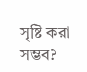সৃষ্টি করা সম্ভব?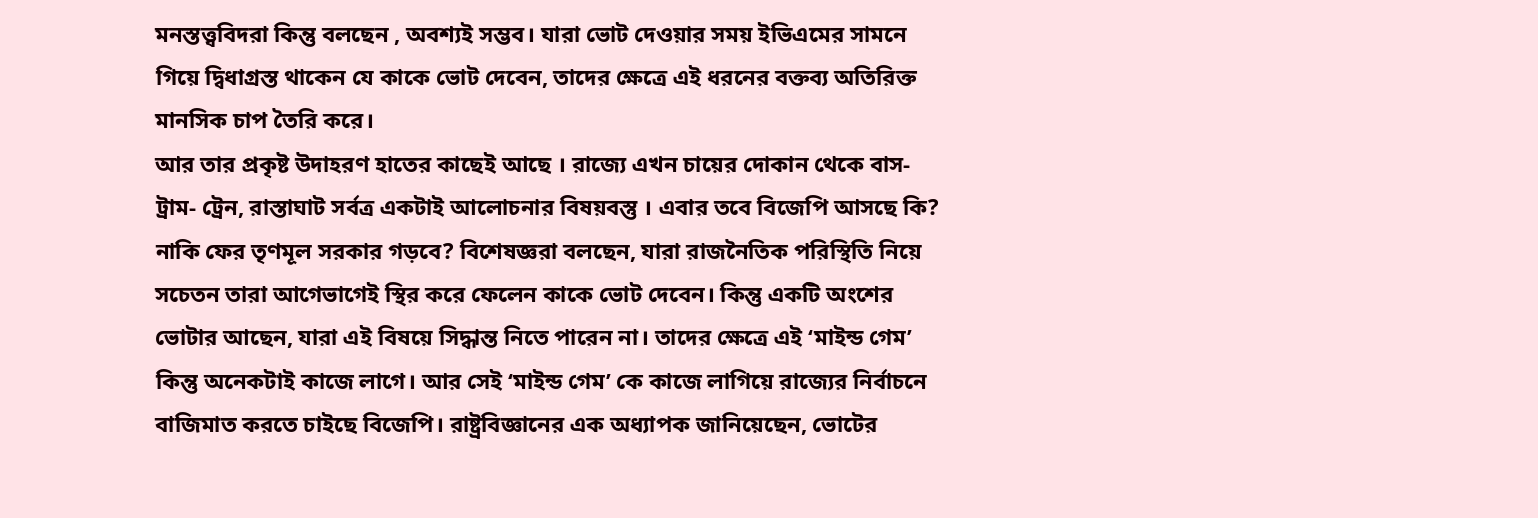মনস্তত্ত্ববিদরা কিন্তু বলছেন , অবশ্যই সম্ভব। যারা ভোট দেওয়ার সময় ইভিএমের সামনে গিয়ে দ্বিধাগ্রস্ত থাকেন যে কাকে ভোট দেবেন, তাদের ক্ষেত্রে এই ধরনের বক্তব্য অতিরিক্ত মানসিক চাপ তৈরি করে।
আর তার প্রকৃষ্ট উদাহরণ হাতের কাছেই আছে । রাজ্যে এখন চায়ের দোকান থেকে বাস- ট্রাম- ট্রেন, রাস্তাঘাট সর্বত্র একটাই আলোচনার বিষয়বস্তু । এবার তবে বিজেপি আসছে কি? নাকি ফের তৃণমূল সরকার গড়বে? বিশেষজ্ঞরা বলছেন, যারা রাজনৈতিক পরিস্থিতি নিয়ে সচেতন তারা আগেভাগেই স্থির করে ফেলেন কাকে ভোট দেবেন। কিন্তু একটি অংশের ভোটার আছেন, যারা এই বিষয়ে সিদ্ধান্ত নিতে পারেন না। তাদের ক্ষেত্রে এই ‘মাইন্ড গেম’ কিন্তু অনেকটাই কাজে লাগে। আর সেই ‘মাইন্ড গেম’ কে কাজে লাগিয়ে রাজ্যের নির্বাচনে বাজিমাত করতে চাইছে বিজেপি। রাষ্ট্রবিজ্ঞানের এক অধ্যাপক জানিয়েছেন, ভোটের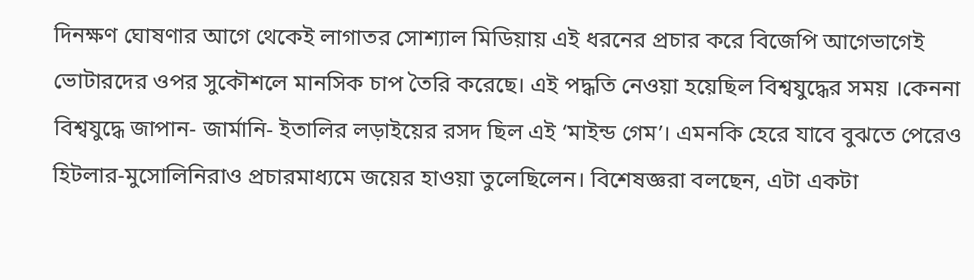দিনক্ষণ ঘোষণার আগে থেকেই লাগাতর সোশ্যাল মিডিয়ায় এই ধরনের প্রচার করে বিজেপি আগেভাগেই ভোটারদের ওপর সুকৌশলে মানসিক চাপ তৈরি করেছে। এই পদ্ধতি নেওয়া হয়েছিল বিশ্বযুদ্ধের সময় ।কেননা বিশ্বযুদ্ধে জাপান- জার্মানি- ইতালির লড়াইয়ের রসদ ছিল এই ‘মাইন্ড গেম’। এমনকি হেরে যাবে বুঝতে পেরেও হিটলার-মুসোলিনিরাও প্রচারমাধ্যমে জয়ের হাওয়া তুলেছিলেন। বিশেষজ্ঞরা বলছেন, এটা একটা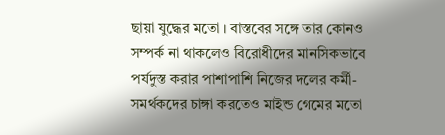ছায়া যুদ্ধের মতো । বাস্তবের সঙ্গে তার কোনও সম্পর্ক না থাকলেও বিরোধীদের মানসিকভাবে পর্যদুস্ত করার পাশাপাশি নিজের দলের কর্মী-সমর্থকদের চাঙ্গা করতেও মাইন্ড গেমের মতো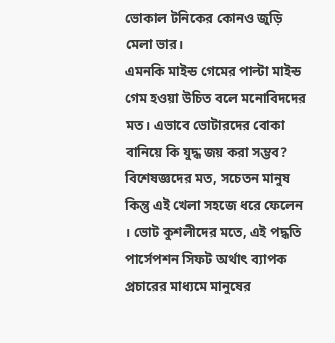ভোকাল টনিকের কোনও জুড়ি মেলা ভার।
এমনকি মাইন্ড গেমের পাল্টা মাইন্ড গেম হওয়া উচিত বলে মনোবিদদের মত। এভাবে ভোটারদের বোকা বানিয়ে কি যুদ্ধ জয় করা সম্ভব? বিশেষজ্ঞদের মত, সচেতন মানুষ কিন্তু এই খেলা সহজে ধরে ফেলেন । ভোট কুশলীদের মতে, এই পদ্ধতি পার্সেপশন সিফট অর্থাৎ ব্যাপক প্রচারের মাধ্যমে মানুষের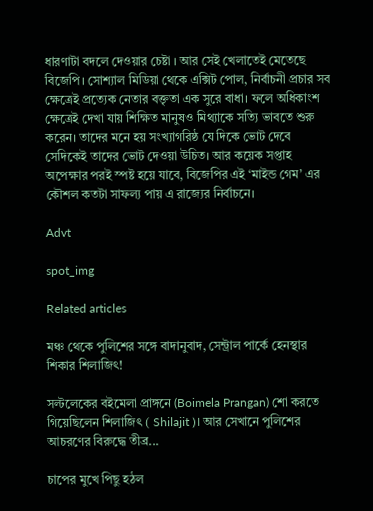ধারণাটা বদলে দেওয়ার চেষ্টা । আর সেই খেলাতেই মেতেছে বিজেপি। সোশ্যাল মিডিয়া থেকে এক্সিট পোল, নির্বাচনী প্রচার সব ক্ষেত্রেই প্রত্যেক নেতার বক্তৃতা এক সুরে বাধা। ফলে অধিকাংশ ক্ষেত্রেই দেখা যায় শিক্ষিত মানুষও মিথ্যাকে সত্যি ভাবতে শুরু করেন। তাদের মনে হয় সংখ্যাগরিষ্ঠ যে দিকে ভোট দেবে সেদিকেই তাদের ভোট দেওয়া উচিত। আর কয়েক সপ্তাহ অপেক্ষার পরই স্পষ্ট হয়ে যাবে, বিজেপির এই ‘মাইন্ড গেম’ এর কৌশল কতটা সাফল্য পায় এ রাজ্যের নির্বাচনে।

Advt

spot_img

Related articles

মঞ্চ থেকে পুলিশের সঙ্গে বাদানুবাদ, সেন্ট্রাল পার্কে হেনস্থার শিকার শিলাজিৎ!

সল্টলেকের বইমেলা প্রাঙ্গনে (Boimela Prangan) শো করতে গিয়েছিলেন শিলাজিৎ ( Shilajit )। আর সেখানে পুলিশের আচরণের বিরুদ্ধে তীব্র...

চাপের মুখে পিছু হঠল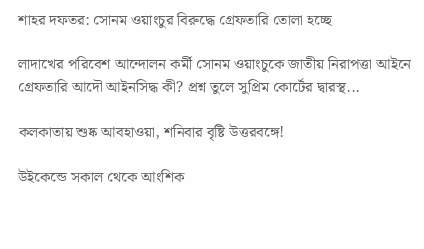শাহর দফতর: সোনম ওয়াংচুর বিরুদ্ধে গ্রেফতারি তোলা হচ্ছে

লাদাখের পরিবেশ আন্দোলন কর্মী সোনম ওয়াংচুকে জাতীয় নিরাপত্তা আইনে গ্রেফতারি আদৌ আইনসিদ্ধ কী? প্রশ্ন তুলে সুপ্রিম কোর্টের দ্বারস্থ...

কলকাতায় শুষ্ক আবহাওয়া, শনিবার বৃষ্টি উত্তরবঙ্গে!

উইকেন্ডে সকাল থেকে আংশিক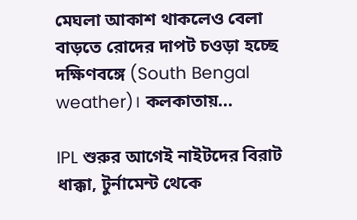মেঘলা আকাশ থাকলেও বেলা বাড়তে রোদের দাপট চওড়া হচ্ছে দক্ষিণবঙ্গে (South Bengal weather)। কলকাতায়...

IPL শুরুর আগেই নাইটদের বিরাট ধাক্কা, টুর্নামেন্ট থেকে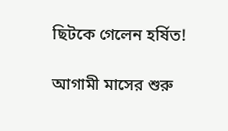ছিটকে গেলেন হর্ষিত!

আগামী মাসের শুরু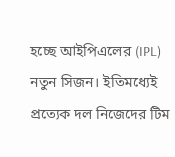হচ্ছে আইপিএলের (IPL) নতুন সিজন। ইতিমধ্যেই প্রত্যেক দল নিজেদের টিম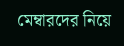মেম্বারদের নিয়ে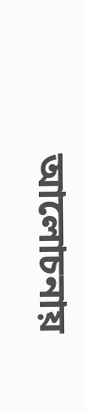আলোচনায়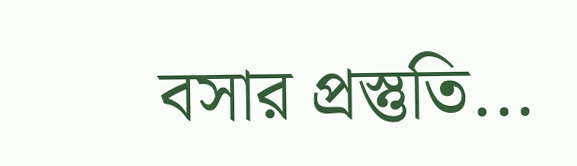বসার প্রস্তুতি...